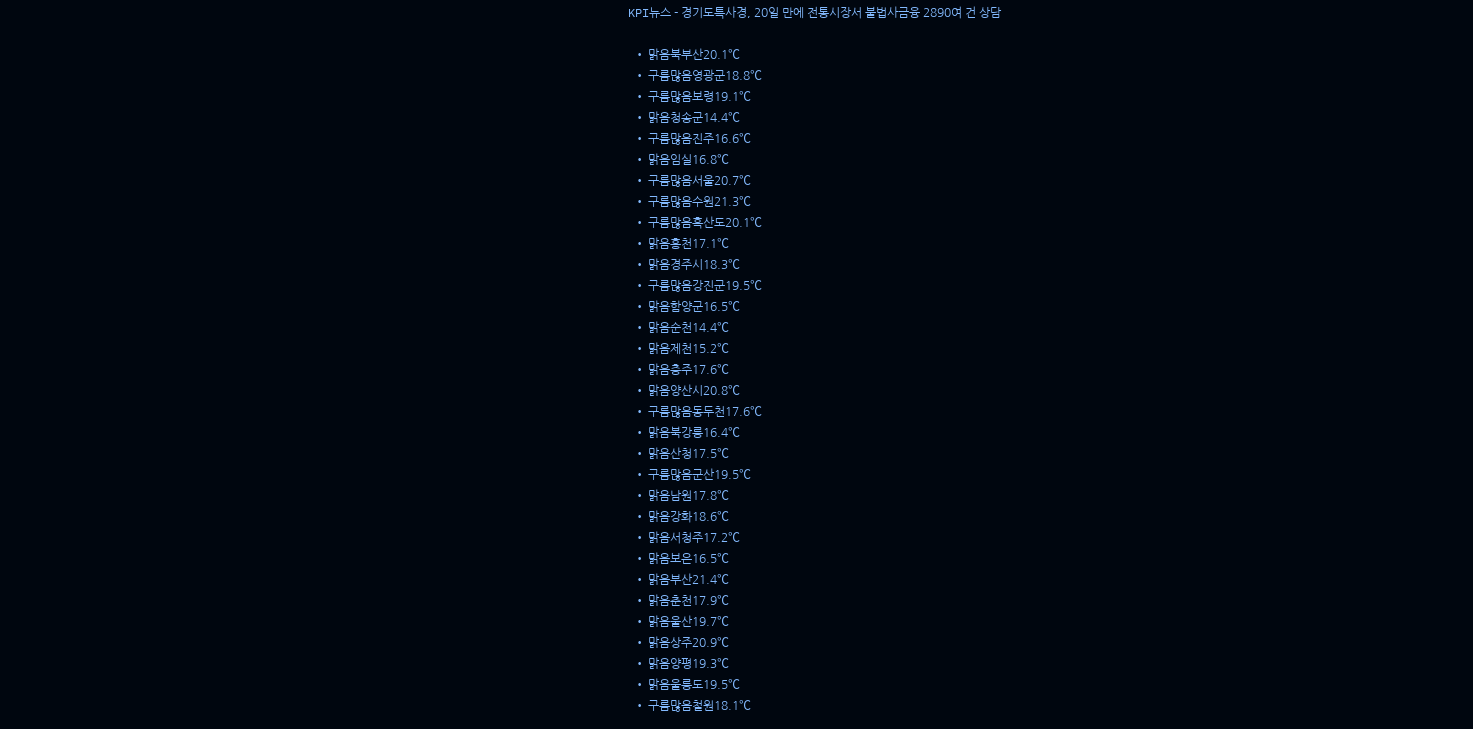KPI뉴스 - 경기도특사경, 20일 만에 전통시장서 불법사금융 2890여 건 상담

  • 맑음북부산20.1℃
  • 구름많음영광군18.8℃
  • 구름많음보령19.1℃
  • 맑음청송군14.4℃
  • 구름많음진주16.6℃
  • 맑음임실16.8℃
  • 구름많음서울20.7℃
  • 구름많음수원21.3℃
  • 구름많음흑산도20.1℃
  • 맑음홍천17.1℃
  • 맑음경주시18.3℃
  • 구름많음강진군19.5℃
  • 맑음함양군16.5℃
  • 맑음순천14.4℃
  • 맑음제천15.2℃
  • 맑음충주17.6℃
  • 맑음양산시20.8℃
  • 구름많음동두천17.6℃
  • 맑음북강릉16.4℃
  • 맑음산청17.5℃
  • 구름많음군산19.5℃
  • 맑음남원17.8℃
  • 맑음강화18.6℃
  • 맑음서청주17.2℃
  • 맑음보은16.5℃
  • 맑음부산21.4℃
  • 맑음춘천17.9℃
  • 맑음울산19.7℃
  • 맑음상주20.9℃
  • 맑음양평19.3℃
  • 맑음울릉도19.5℃
  • 구름많음철원18.1℃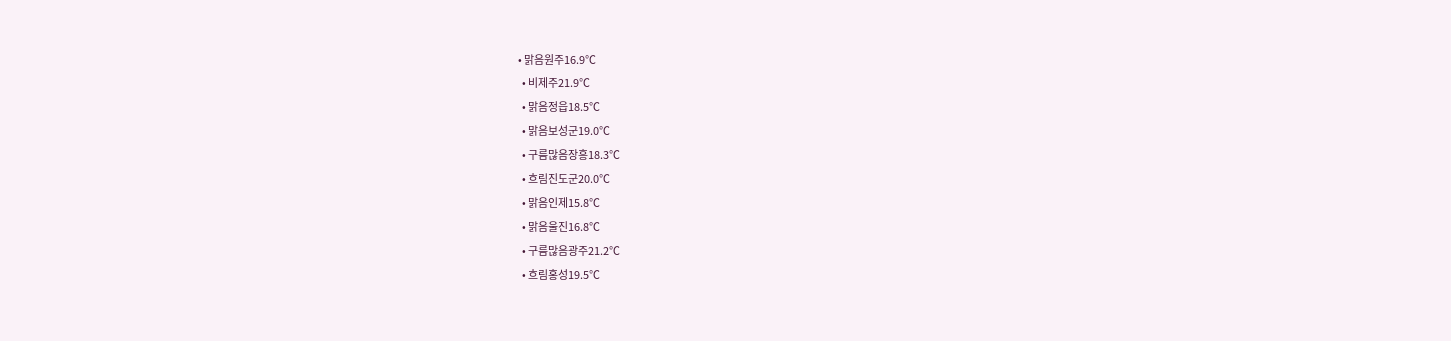• 맑음원주16.9℃
  • 비제주21.9℃
  • 맑음정읍18.5℃
  • 맑음보성군19.0℃
  • 구름많음장흥18.3℃
  • 흐림진도군20.0℃
  • 맑음인제15.8℃
  • 맑음울진16.8℃
  • 구름많음광주21.2℃
  • 흐림홍성19.5℃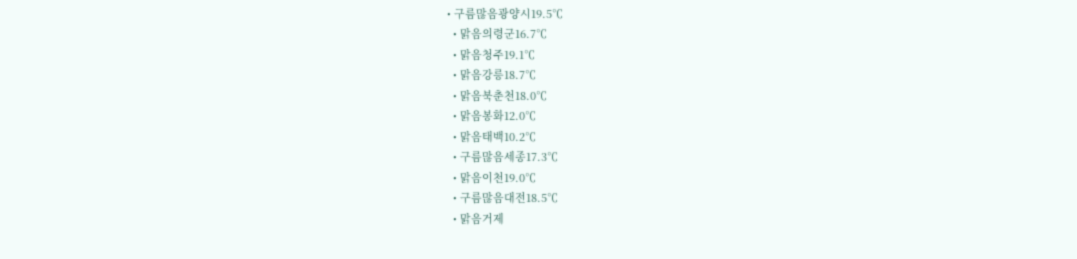• 구름많음광양시19.5℃
  • 맑음의령군16.7℃
  • 맑음청주19.1℃
  • 맑음강릉18.7℃
  • 맑음북춘천18.0℃
  • 맑음봉화12.0℃
  • 맑음태백10.2℃
  • 구름많음세종17.3℃
  • 맑음이천19.0℃
  • 구름많음대전18.5℃
  • 맑음거제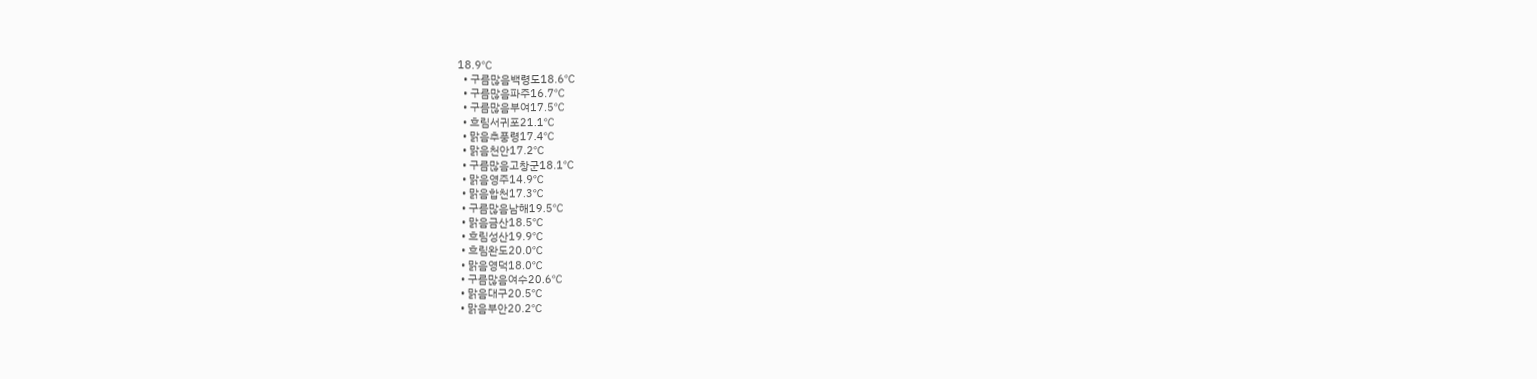18.9℃
  • 구름많음백령도18.6℃
  • 구름많음파주16.7℃
  • 구름많음부여17.5℃
  • 흐림서귀포21.1℃
  • 맑음추풍령17.4℃
  • 맑음천안17.2℃
  • 구름많음고창군18.1℃
  • 맑음영주14.9℃
  • 맑음합천17.3℃
  • 구름많음남해19.5℃
  • 맑음금산18.5℃
  • 흐림성산19.9℃
  • 흐림완도20.0℃
  • 맑음영덕18.0℃
  • 구름많음여수20.6℃
  • 맑음대구20.5℃
  • 맑음부안20.2℃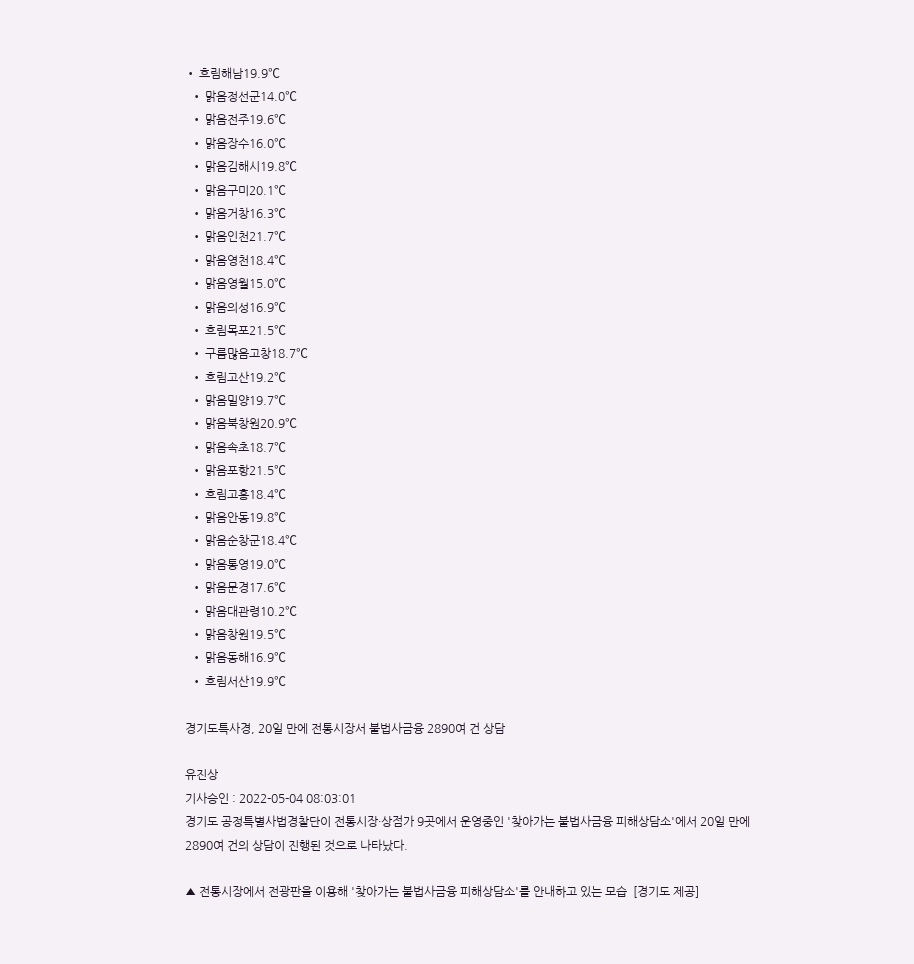• 흐림해남19.9℃
  • 맑음정선군14.0℃
  • 맑음전주19.6℃
  • 맑음장수16.0℃
  • 맑음김해시19.8℃
  • 맑음구미20.1℃
  • 맑음거창16.3℃
  • 맑음인천21.7℃
  • 맑음영천18.4℃
  • 맑음영월15.0℃
  • 맑음의성16.9℃
  • 흐림목포21.5℃
  • 구름많음고창18.7℃
  • 흐림고산19.2℃
  • 맑음밀양19.7℃
  • 맑음북창원20.9℃
  • 맑음속초18.7℃
  • 맑음포항21.5℃
  • 흐림고흥18.4℃
  • 맑음안동19.8℃
  • 맑음순창군18.4℃
  • 맑음통영19.0℃
  • 맑음문경17.6℃
  • 맑음대관령10.2℃
  • 맑음창원19.5℃
  • 맑음동해16.9℃
  • 흐림서산19.9℃

경기도특사경, 20일 만에 전통시장서 불법사금융 2890여 건 상담

유진상
기사승인 : 2022-05-04 08:03:01
경기도 공정특별사법경찰단이 전통시장·상점가 9곳에서 운영중인 '찾아가는 불법사금융 피해상담소'에서 20일 만에 2890여 건의 상담이 진행된 것으로 나타났다.

▲ 전통시장에서 전광판을 이용해 '찾아가는 불법사금융 피해상담소'를 안내하고 있는 모습  [경기도 제공]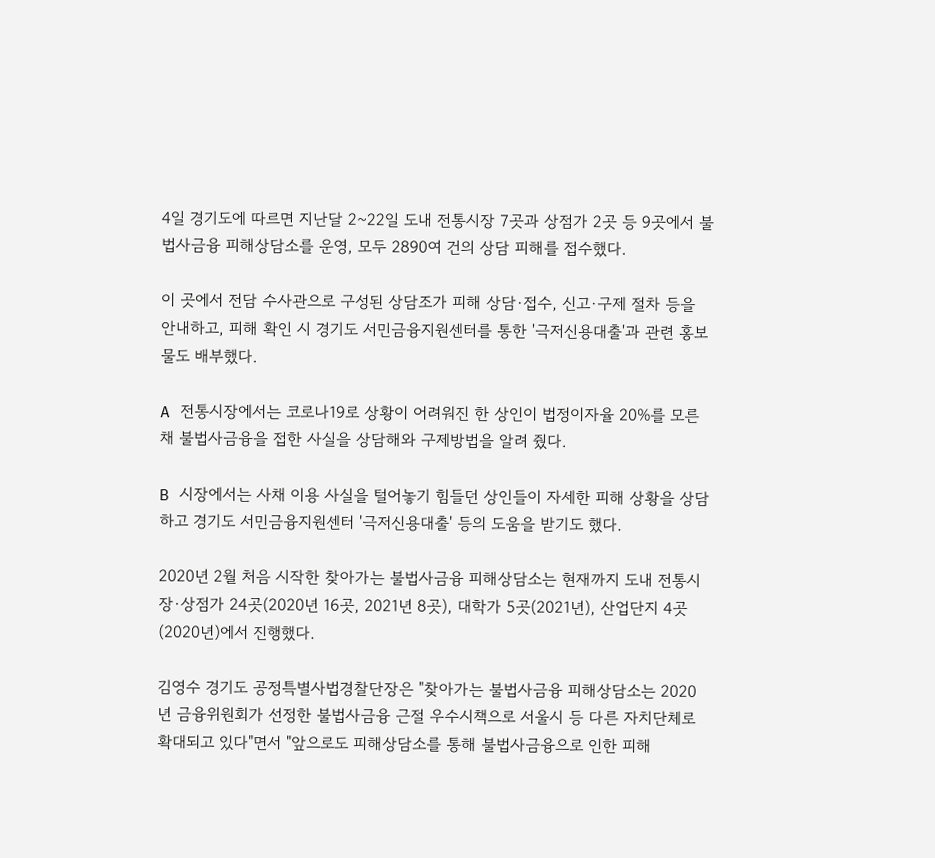4일 경기도에 따르면 지난달 2~22일 도내 전통시장 7곳과 상점가 2곳 등 9곳에서 불법사금융 피해상담소를 운영, 모두 2890여 건의 상담 피해를 접수했다.

이 곳에서 전담 수사관으로 구성된 상담조가 피해 상담·접수, 신고·구제 절차 등을 안내하고, 피해 확인 시 경기도 서민금융지원센터를 통한 '극저신용대출'과 관련 홍보물도 배부했다.

A 전통시장에서는 코로나19로 상황이 어려워진 한 상인이 법정이자율 20%를 모른 채 불법사금융을 접한 사실을 상담해와 구제방법을 알려 줬다.

B 시장에서는 사채 이용 사실을 털어놓기 힘들던 상인들이 자세한 피해 상황을 상담하고 경기도 서민금융지원센터 '극저신용대출' 등의 도움을 받기도 했다.

2020년 2월 처음 시작한 찾아가는 불법사금융 피해상담소는 현재까지 도내 전통시장·상점가 24곳(2020년 16곳, 2021년 8곳), 대학가 5곳(2021년), 산업단지 4곳(2020년)에서 진행했다.

김영수 경기도 공정특별사법경찰단장은 "찾아가는 불법사금융 피해상담소는 2020년 금융위원회가 선정한 불법사금융 근절 우수시책으로 서울시 등 다른 자치단체로 확대되고 있다"면서 "앞으로도 피해상담소를 통해 불법사금융으로 인한 피해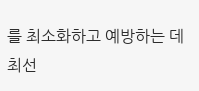를 최소화하고 예방하는 데 최선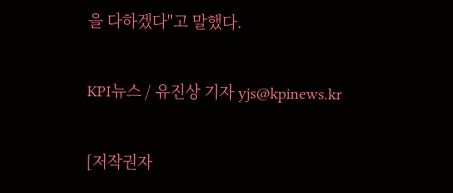을 다하겠다"고 말했다.

KPI뉴스 / 유진상 기자 yjs@kpinews.kr

[저작권자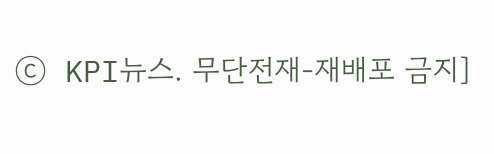ⓒ KPI뉴스. 무단전재-재배포 금지]